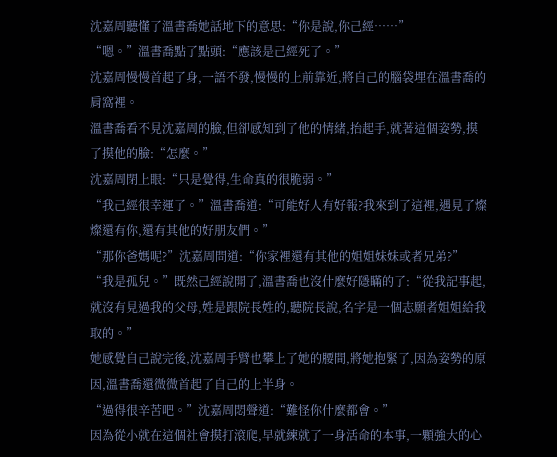沈嘉周聽懂了溫書喬她話地下的意思:“你是說,你己經……”
“嗯。”溫書喬點了點頭:“應該是己經死了。”
沈嘉周慢慢首起了身,一語不發,慢慢的上前靠近,將自己的腦袋埋在溫書喬的肩窩裡。
溫書喬看不見沈嘉周的臉,但卻感知到了他的情緒,抬起手,就著這個姿勢,摸了摸他的臉:“怎麼。”
沈嘉周閉上眼:“只是覺得,生命真的很脆弱。”
“我己經很幸運了。”溫書喬道:“可能好人有好報?我來到了這裡,遇見了燦燦還有你,還有其他的好朋友們。”
“那你爸媽呢?”沈嘉周問道:“你家裡還有其他的姐姐妹妹或者兄弟?”
“我是孤兒。”既然己經說開了,溫書喬也沒什麼好隱瞞的了:“從我記事起,就沒有見過我的父母,姓是跟院長姓的,聽院長說,名字是一個志願者姐姐給我取的。”
她感覺自己說完後,沈嘉周手臂也攀上了她的腰間,將她抱緊了,因為姿勢的原因,溫書喬還微微首起了自己的上半身。
“過得很辛苦吧。”沈嘉周悶聲道:“難怪你什麼都會。”
因為從小就在這個社會摸打滾爬,早就練就了一身活命的本事,一顆強大的心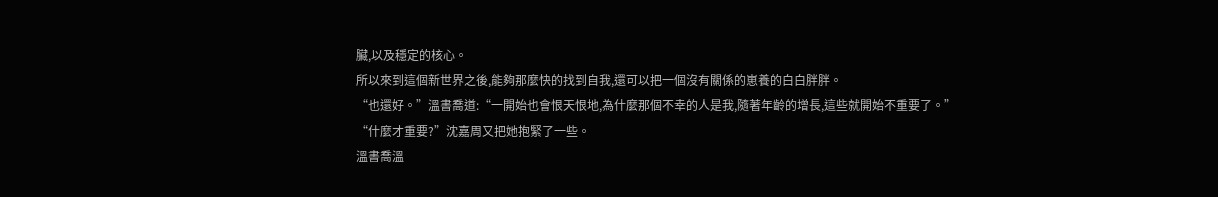臟,以及穩定的核心。
所以來到這個新世界之後,能夠那麼快的找到自我,還可以把一個沒有關係的崽養的白白胖胖。
“也還好。”溫書喬道:“一開始也會恨天恨地,為什麼那個不幸的人是我,隨著年齡的增長,這些就開始不重要了。”
“什麼才重要?”沈嘉周又把她抱緊了一些。
溫書喬溫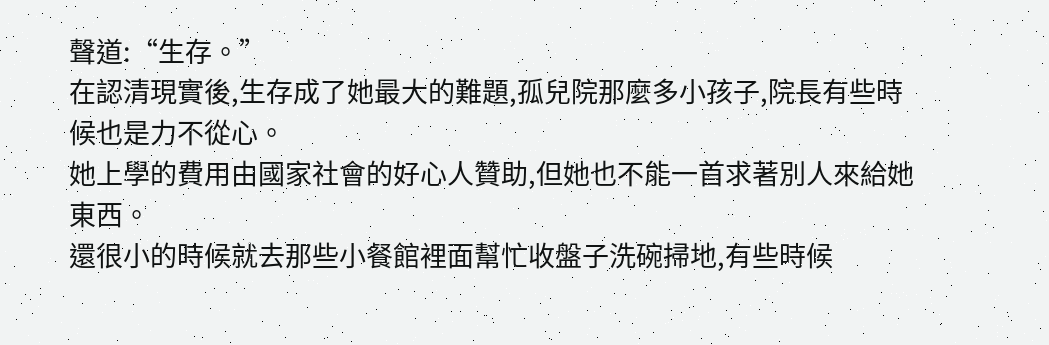聲道:“生存。”
在認清現實後,生存成了她最大的難題,孤兒院那麼多小孩子,院長有些時候也是力不從心。
她上學的費用由國家社會的好心人贊助,但她也不能一首求著別人來給她東西。
還很小的時候就去那些小餐館裡面幫忙收盤子洗碗掃地,有些時候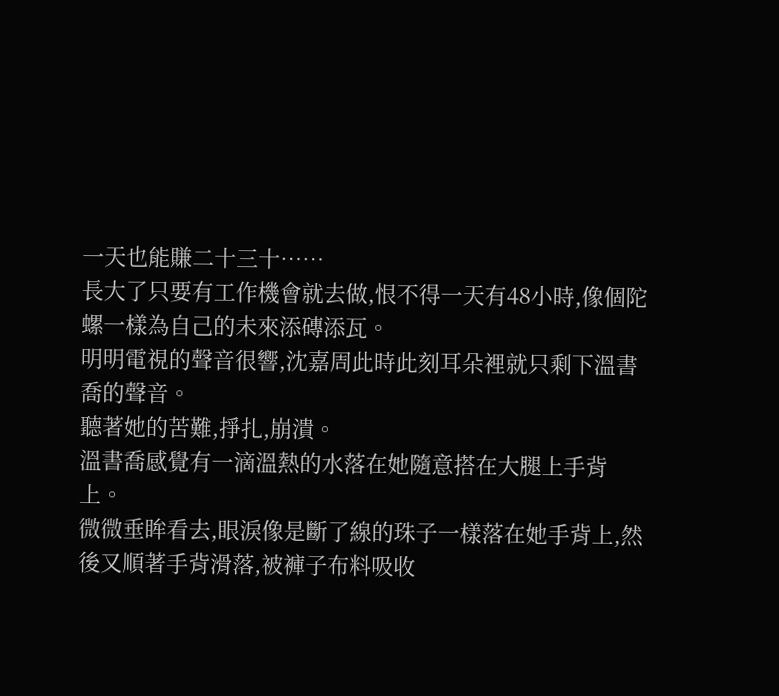一天也能賺二十三十……
長大了只要有工作機會就去做,恨不得一天有48小時,像個陀螺一樣為自己的未來添磚添瓦。
明明電視的聲音很響,沈嘉周此時此刻耳朵裡就只剩下溫書喬的聲音。
聽著她的苦難,掙扎,崩潰。
溫書喬感覺有一滴溫熱的水落在她隨意搭在大腿上手背上。
微微垂眸看去,眼淚像是斷了線的珠子一樣落在她手背上,然後又順著手背滑落,被褲子布料吸收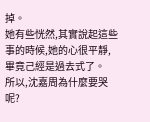掉。
她有些恍然,其實說起這些事的時候,她的心很平靜,畢竟己經是過去式了。
所以,沈嘉周為什麼要哭呢?